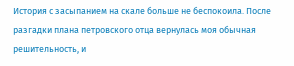История с засыпанием на скале больше не беспокоила. После разгадки плана петровского отца вернулась моя обычная решительность, и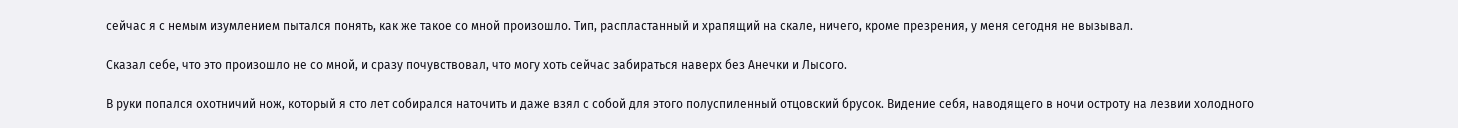сейчас я с немым изумлением пытался понять, как же такое со мной произошло. Тип, распластанный и храпящий на скале, ничего, кроме презрения, у меня сегодня не вызывал.

Сказал себе, что это произошло не со мной, и сразу почувствовал, что могу хоть сейчас забираться наверх без Анечки и Лысого.

В руки попался охотничий нож, который я сто лет собирался наточить и даже взял с собой для этого полуспиленный отцовский брусок. Видение себя, наводящего в ночи остроту на лезвии холодного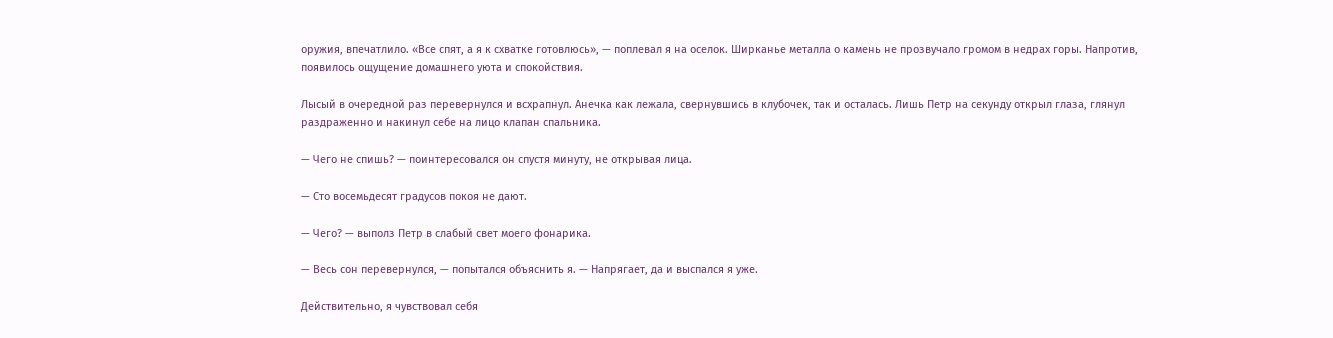оружия, впечатлило. «Все спят, а я к схватке готовлюсь», — поплевал я на оселок. Ширканье металла о камень не прозвучало громом в недрах горы. Напротив, появилось ощущение домашнего уюта и спокойствия.

Лысый в очередной раз перевернулся и всхрапнул. Анечка как лежала, свернувшись в клубочек, так и осталась. Лишь Петр на секунду открыл глаза, глянул раздраженно и накинул себе на лицо клапан спальника.

— Чего не спишь? — поинтересовался он спустя минуту, не открывая лица.

— Сто восемьдесят градусов покоя не дают.

— Чего? — выполз Петр в слабый свет моего фонарика.

— Весь сон перевернулся, — попытался объяснить я. — Напрягает, да и выспался я уже.

Действительно, я чувствовал себя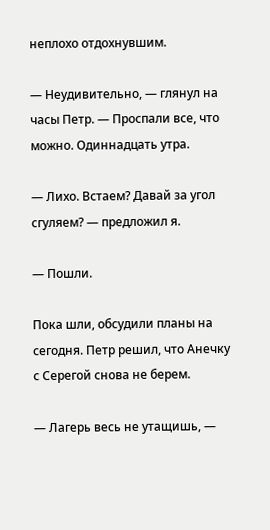неплохо отдохнувшим.

— Неудивительно, — глянул на часы Петр. — Проспали все, что можно. Одиннадцать утра.

— Лихо. Встаем? Давай за угол сгуляем? — предложил я.

— Пошли.

Пока шли, обсудили планы на сегодня. Петр решил, что Анечку с Серегой снова не берем.

— Лагерь весь не утащишь, —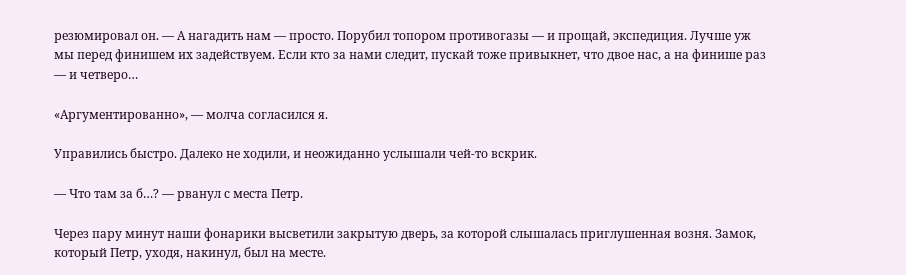резюмировал он. — А нагадить нам — просто. Порубил топором противогазы — и прощай, экспедиция. Лучше уж мы перед финишем их задействуем. Если кто за нами следит, пускай тоже привыкнет, что двое нас, а на финише раз — и четверо…

«Аргументированно», — молча согласился я.

Управились быстро. Далеко не ходили, и неожиданно услышали чей-то вскрик.

— Что там за б…? — рванул с места Петр.

Через пару минут наши фонарики высветили закрытую дверь, за которой слышалась приглушенная возня. Замок, который Петр, уходя, накинул, был на месте.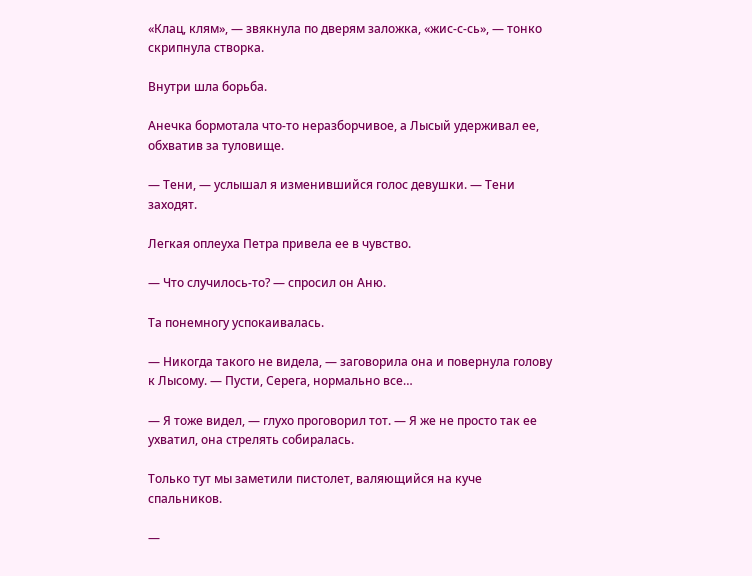«Клац, клям», — звякнула по дверям заложка, «жис-с-сь», — тонко скрипнула створка.

Внутри шла борьба.

Анечка бормотала что-то неразборчивое, а Лысый удерживал ее, обхватив за туловище.

— Тени, — услышал я изменившийся голос девушки. — Тени заходят.

Легкая оплеуха Петра привела ее в чувство.

— Что случилось-то? — спросил он Аню.

Та понемногу успокаивалась.

— Никогда такого не видела, — заговорила она и повернула голову к Лысому. — Пусти, Серега, нормально все…

— Я тоже видел, — глухо проговорил тот. — Я же не просто так ее ухватил, она стрелять собиралась.

Только тут мы заметили пистолет, валяющийся на куче спальников.

—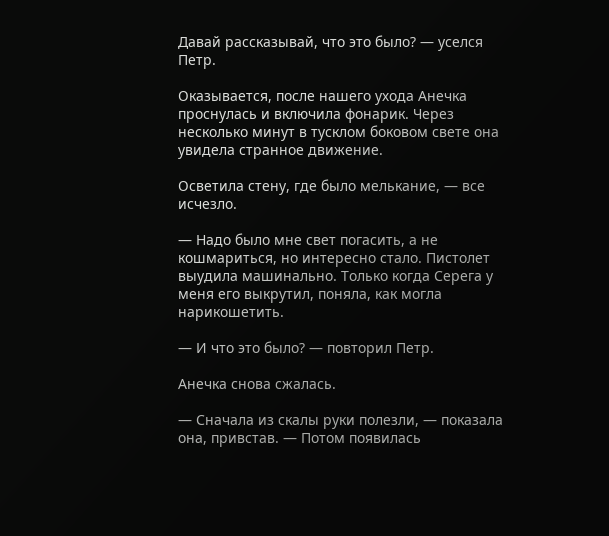Давай рассказывай, что это было? — уселся Петр.

Оказывается, после нашего ухода Анечка проснулась и включила фонарик. Через несколько минут в тусклом боковом свете она увидела странное движение.

Осветила стену, где было мелькание, — все исчезло.

— Надо было мне свет погасить, а не кошмариться, но интересно стало. Пистолет выудила машинально. Только когда Серега у меня его выкрутил, поняла, как могла нарикошетить.

— И что это было? — повторил Петр.

Анечка снова сжалась.

— Сначала из скалы руки полезли, — показала она, привстав. — Потом появилась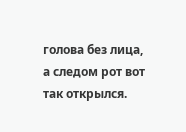голова без лица, а следом рот вот так открылся.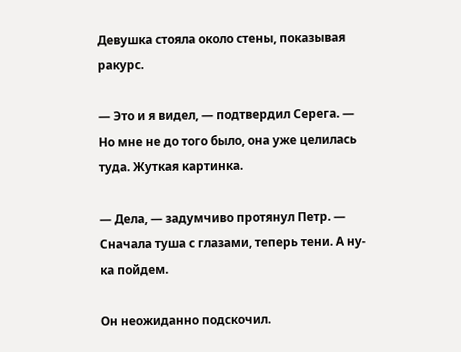Девушка стояла около стены, показывая ракурс.

— Это и я видел, — подтвердил Серега. — Но мне не до того было, она уже целилась туда. Жуткая картинка.

— Дела, — задумчиво протянул Петр. — Сначала туша с глазами, теперь тени. А ну-ка пойдем.

Он неожиданно подскочил.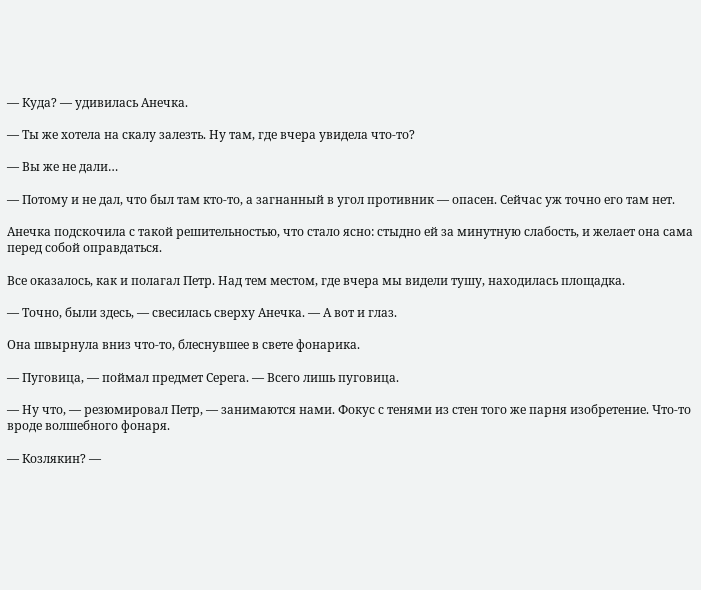— Куда? — удивилась Анечка.

— Ты же хотела на скалу залезть. Ну там, где вчера увидела что-то?

— Вы же не дали…

— Потому и не дал, что был там кто-то, а загнанный в угол противник — опасен. Сейчас уж точно его там нет.

Анечка подскочила с такой решительностью, что стало ясно: стыдно ей за минутную слабость, и желает она сама перед собой оправдаться.

Все оказалось, как и полагал Петр. Над тем местом, где вчера мы видели тушу, находилась площадка.

— Точно, были здесь, — свесилась сверху Анечка. — А вот и глаз.

Она швырнула вниз что-то, блеснувшее в свете фонарика.

— Пуговица, — поймал предмет Серега. — Всего лишь пуговица.

— Ну что, — резюмировал Петр, — занимаются нами. Фокус с тенями из стен того же парня изобретение. Что-то вроде волшебного фонаря.

— Козлякин? —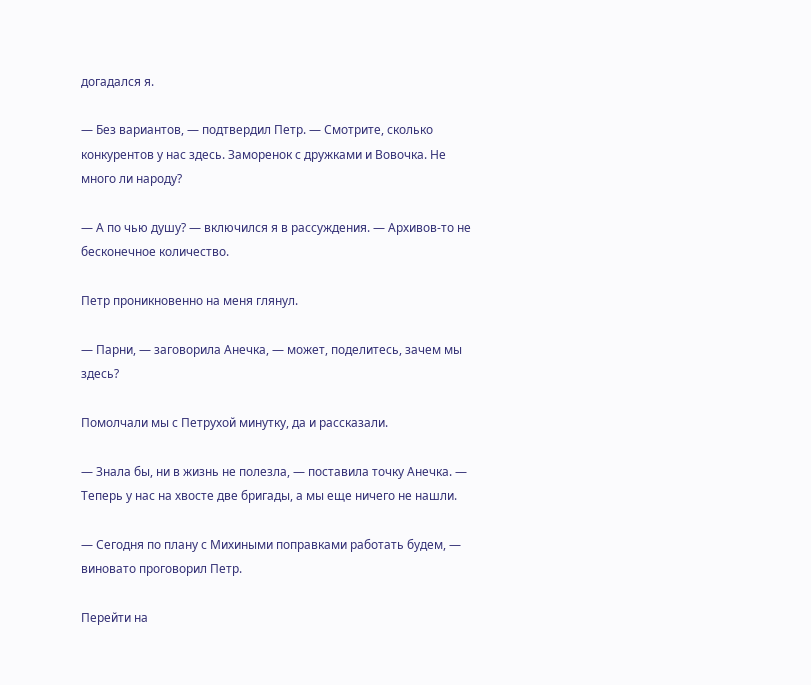догадался я.

— Без вариантов, — подтвердил Петр. — Смотрите, сколько конкурентов у нас здесь. Заморенок с дружками и Вовочка. Не много ли народу?

— А по чью душу? — включился я в рассуждения. — Архивов-то не бесконечное количество.

Петр проникновенно на меня глянул.

— Парни, — заговорила Анечка, — может, поделитесь, зачем мы здесь?

Помолчали мы с Петрухой минутку, да и рассказали.

— Знала бы, ни в жизнь не полезла, — поставила точку Анечка. — Теперь у нас на хвосте две бригады, а мы еще ничего не нашли.

— Сегодня по плану с Михиными поправками работать будем, — виновато проговорил Петр.

Перейти на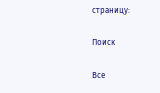страницу:

Поиск

Все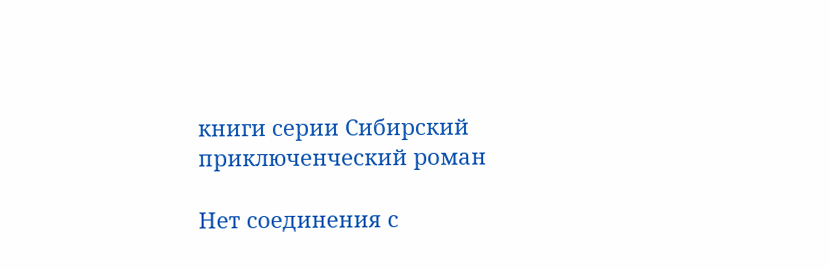книги серии Сибирский приключенческий роман

Нет соединения с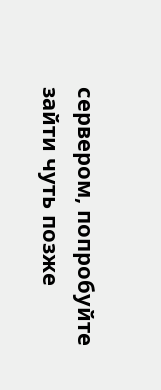сервером, попробуйте зайти чуть позже